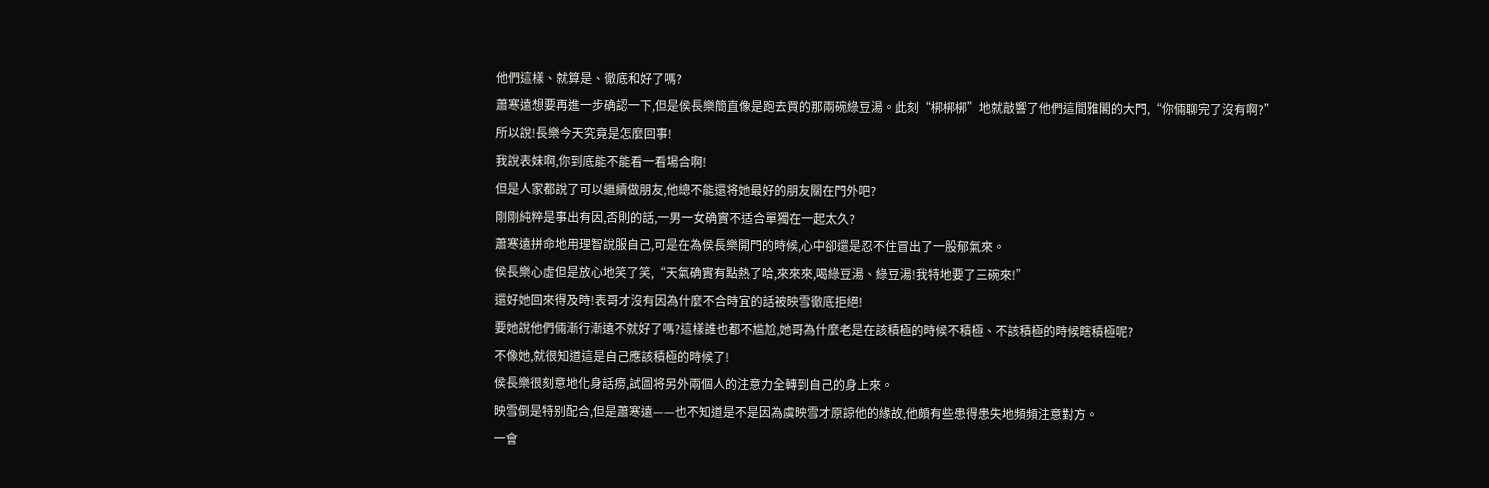他們這樣、就算是、徹底和好了嗎?
蕭寒遠想要再進一步确認一下,但是侯長樂簡直像是跑去買的那兩碗綠豆湯。此刻“梆梆梆”地就敲響了他們這間雅閣的大門,“你倆聊完了沒有啊?”
所以說!長樂今天究竟是怎麼回事!
我說表妹啊,你到底能不能看一看場合啊!
但是人家都說了可以繼續做朋友,他總不能還将她最好的朋友關在門外吧?
剛剛純粹是事出有因,否則的話,一男一女确實不适合單獨在一起太久?
蕭寒遠拼命地用理智說服自己,可是在為侯長樂開門的時候,心中卻還是忍不住冒出了一股郁氣來。
侯長樂心虛但是放心地笑了笑,“天氣确實有點熱了哈,來來來,喝綠豆湯、綠豆湯!我特地要了三碗來!”
還好她回來得及時!表哥才沒有因為什麼不合時宜的話被映雪徹底拒絕!
要她說他們倆漸行漸遠不就好了嗎?這樣誰也都不尴尬,她哥為什麼老是在該積極的時候不積極、不該積極的時候瞎積極呢?
不像她,就很知道這是自己應該積極的時候了!
侯長樂很刻意地化身話痨,試圖将另外兩個人的注意力全轉到自己的身上來。
映雪倒是特别配合,但是蕭寒遠——也不知道是不是因為虞映雪才原諒他的緣故,他頗有些患得患失地頻頻注意對方。
一會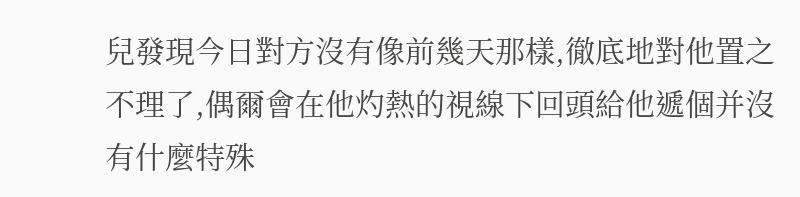兒發現今日對方沒有像前幾天那樣,徹底地對他置之不理了,偶爾會在他灼熱的視線下回頭給他遞個并沒有什麼特殊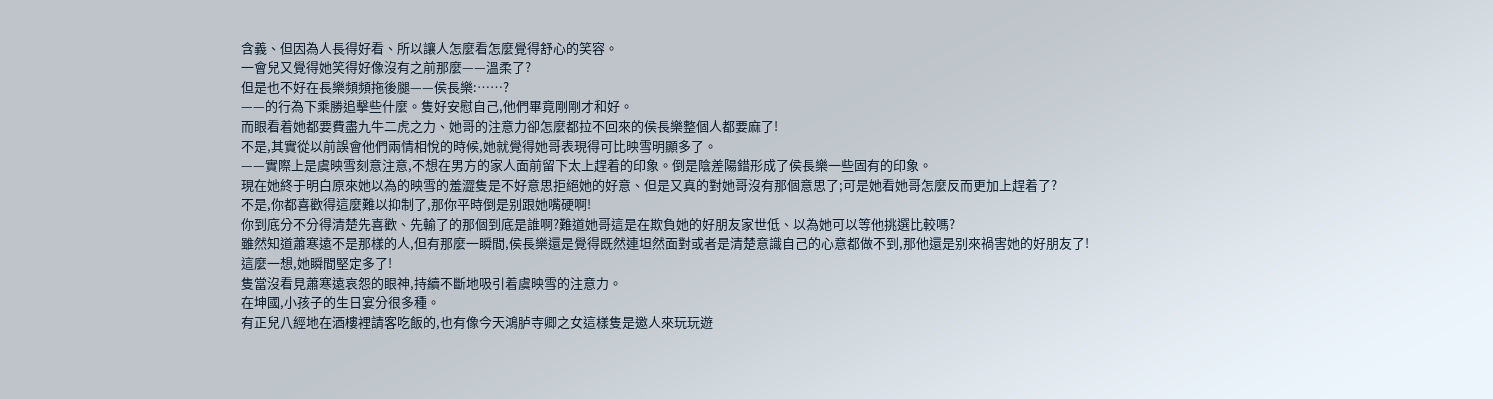含義、但因為人長得好看、所以讓人怎麼看怎麼覺得舒心的笑容。
一會兒又覺得她笑得好像沒有之前那麼——溫柔了?
但是也不好在長樂頻頻拖後腿——侯長樂:……?
——的行為下乘勝追擊些什麼。隻好安慰自己,他們畢竟剛剛才和好。
而眼看着她都要費盡九牛二虎之力、她哥的注意力卻怎麼都拉不回來的侯長樂整個人都要麻了!
不是,其實從以前誤會他們兩情相悅的時候,她就覺得她哥表現得可比映雪明顯多了。
——實際上是虞映雪刻意注意,不想在男方的家人面前留下太上趕着的印象。倒是陰差陽錯形成了侯長樂一些固有的印象。
現在她終于明白原來她以為的映雪的羞澀隻是不好意思拒絕她的好意、但是又真的對她哥沒有那個意思了;可是她看她哥怎麼反而更加上趕着了?
不是,你都喜歡得這麼難以抑制了,那你平時倒是别跟她嘴硬啊!
你到底分不分得清楚先喜歡、先輸了的那個到底是誰啊?難道她哥這是在欺負她的好朋友家世低、以為她可以等他挑選比較嗎?
雖然知道蕭寒遠不是那樣的人,但有那麼一瞬間,侯長樂還是覺得既然連坦然面對或者是清楚意識自己的心意都做不到,那他還是别來禍害她的好朋友了!
這麼一想,她瞬間堅定多了!
隻當沒看見蕭寒遠哀怨的眼神,持續不斷地吸引着虞映雪的注意力。
在坤國,小孩子的生日宴分很多種。
有正兒八經地在酒樓裡請客吃飯的,也有像今天鴻胪寺卿之女這樣隻是邀人來玩玩遊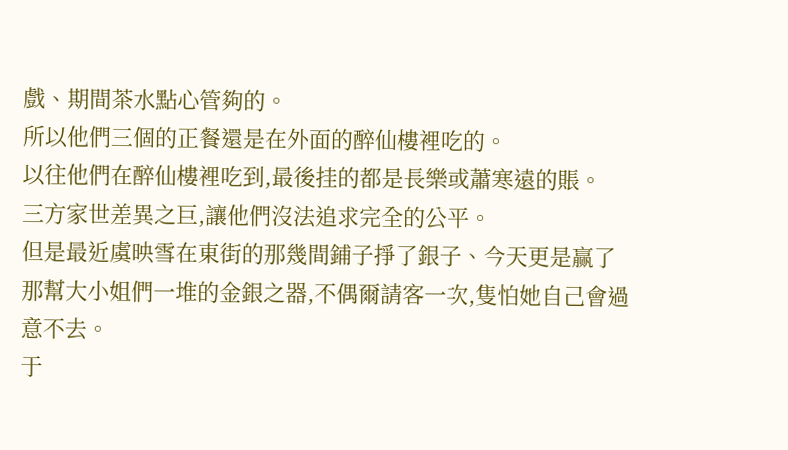戲、期間茶水點心管夠的。
所以他們三個的正餐還是在外面的醉仙樓裡吃的。
以往他們在醉仙樓裡吃到,最後挂的都是長樂或蕭寒遠的賬。
三方家世差異之巨,讓他們沒法追求完全的公平。
但是最近虞映雪在東街的那幾間鋪子掙了銀子、今天更是赢了那幫大小姐們一堆的金銀之器,不偶爾請客一次,隻怕她自己會過意不去。
于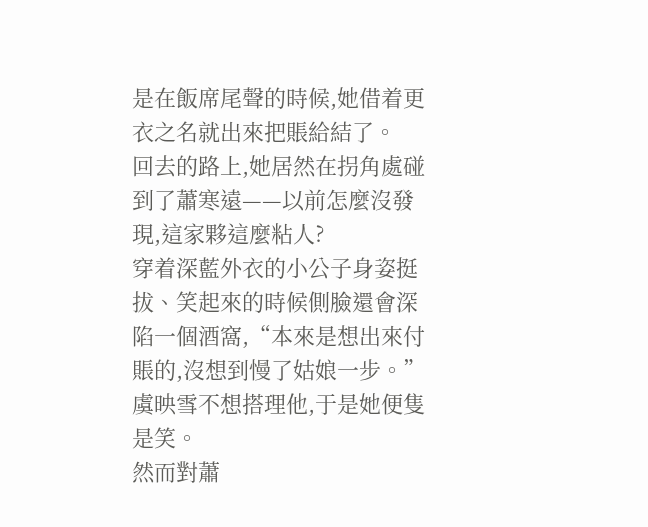是在飯席尾聲的時候,她借着更衣之名就出來把賬給結了。
回去的路上,她居然在拐角處碰到了蕭寒遠——以前怎麼沒發現,這家夥這麼粘人?
穿着深藍外衣的小公子身姿挺拔、笑起來的時候側臉還會深陷一個酒窩,“本來是想出來付賬的,沒想到慢了姑娘一步。”
虞映雪不想搭理他,于是她便隻是笑。
然而對蕭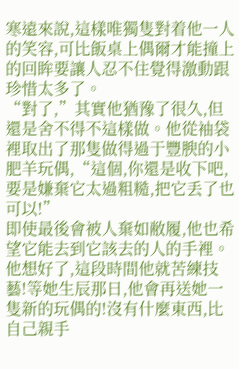寒遠來說,這樣唯獨隻對着他一人的笑容,可比飯桌上偶爾才能撞上的回眸要讓人忍不住覺得激動跟珍惜太多了。
“對了,”其實他猶豫了很久,但還是舍不得不這樣做。他從袖袋裡取出了那隻做得過于豐腴的小肥羊玩偶,“這個,你還是收下吧,要是嫌棄它太過粗糙,把它丢了也可以!”
即使最後會被人棄如敝履,他也希望它能去到它該去的人的手裡。
他想好了,這段時間他就苦練技藝!等她生辰那日,他會再送她一隻新的玩偶的!沒有什麼東西,比自己親手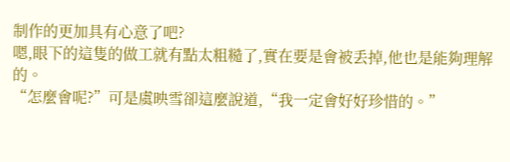制作的更加具有心意了吧?
嗯,眼下的這隻的做工就有點太粗糙了,實在要是會被丢掉,他也是能夠理解的。
“怎麼會呢?”可是虞映雪卻這麼說道,“我一定會好好珍惜的。”